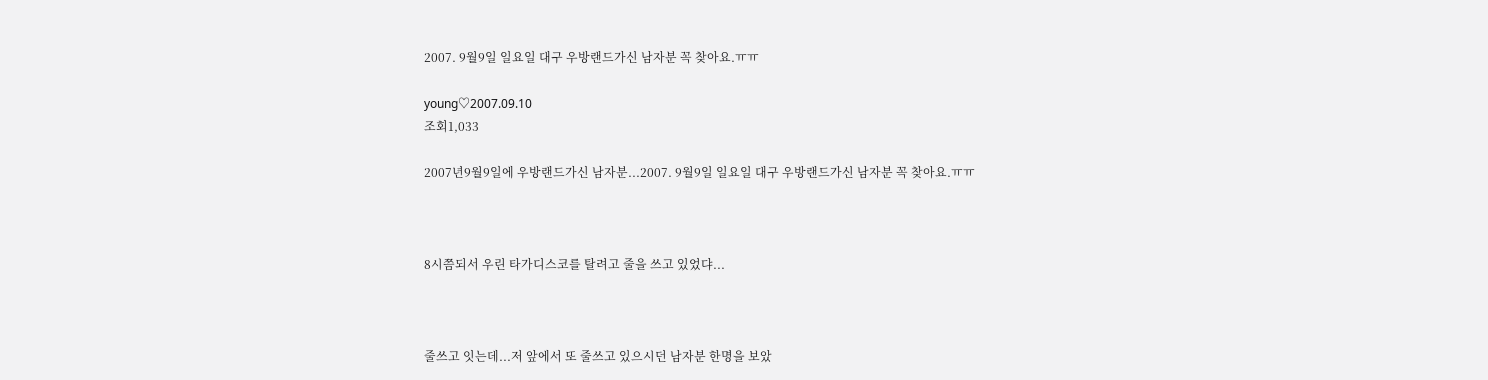2007. 9월9일 일요일 대구 우방랜드가신 남자분 꼭 찾아요.ㅠㅠ

young♡2007.09.10
조회1,033

2007년9월9일에 우방랜드가신 남자분...2007. 9월9일 일요일 대구 우방랜드가신 남자분 꼭 찾아요.ㅠㅠ



8시쯤되서 우린 타가디스코를 탈려고 줄을 쓰고 있었댜...



줄쓰고 잇는데...저 앞에서 또 줄쓰고 있으시던 남자분 한명을 보았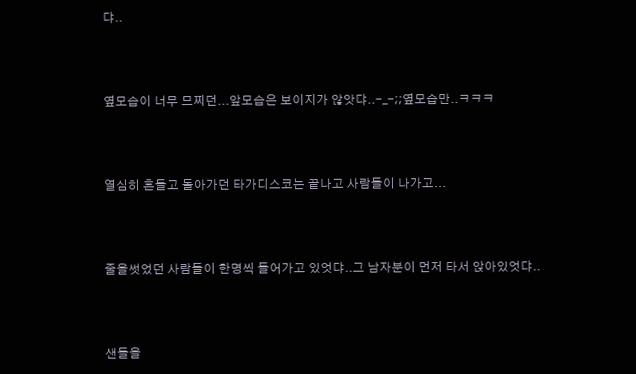댜..



옆모습이 너무 므찌던...앞모습은 보이지가 않앗댜..-_-;;옆모습만..ㅋㅋㅋ



열심히 흔들고 돌아가던 타가디스코는 끝나고 사람들이 나가고...



줄을썻었던 사람들이 한명씩 들어가고 있엇댜..그 남자분이 먼저 타서 앉아있엇댜..



샌들을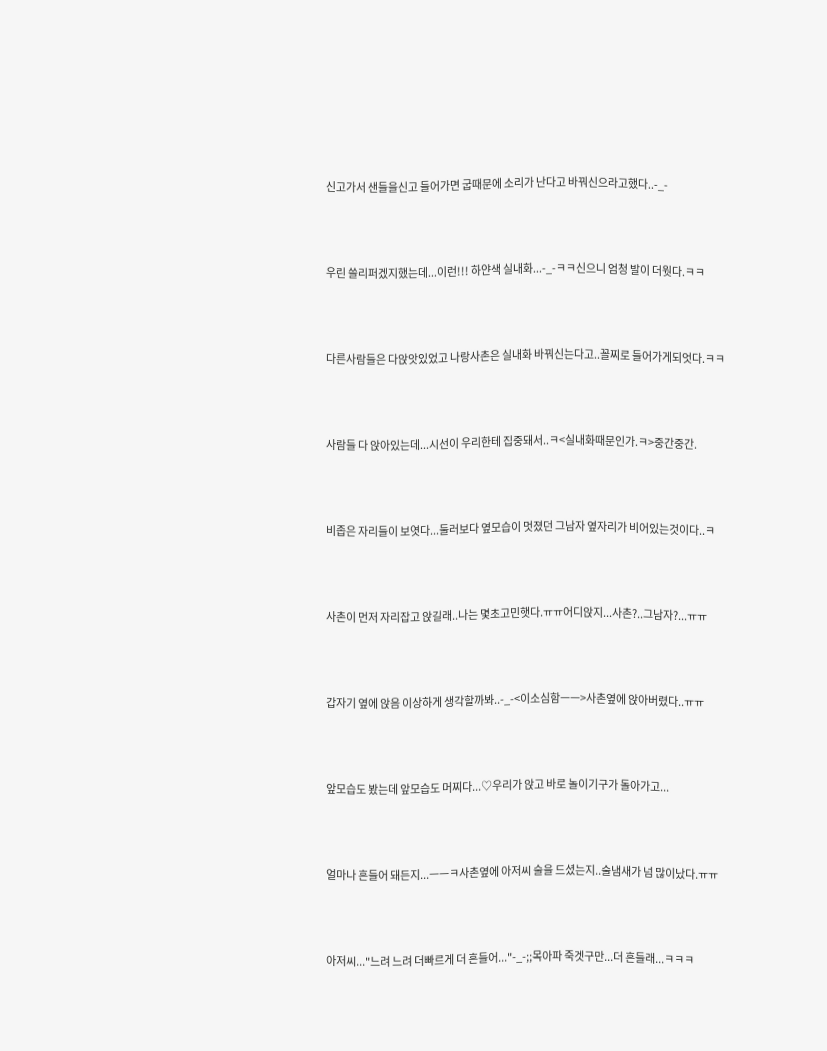신고가서 샌들을신고 들어가면 굽때문에 소리가 난다고 바꿔신으라고했다..-_-



우린 쓸리퍼겠지했는데...이런!!! 하얀색 실내화...-_-ㅋㅋ신으니 엄청 발이 더웟다.ㅋㅋ



다른사람들은 다앉앗있었고 나랑사촌은 실내화 바꿔신는다고..꼴찌로 들어가게되엇다.ㅋㅋ



사람들 다 앉아있는데...시선이 우리한테 집중돼서..ㅋ<실내화때문인가.ㅋ>중간중간.



비좁은 자리들이 보엿다...둘러보다 옆모습이 멋졌던 그남자 옆자리가 비어있는것이다..ㅋ



사촌이 먼저 자리잡고 앉길래..나는 몇초고민햇다.ㅠㅠ어디앉지...사촌?..그남자?...ㅠㅠ



갑자기 옆에 앉음 이상하게 생각할까봐..-_-<이소심함ㅡㅡ>사촌옆에 앉아버렸다..ㅠㅠ



앞모습도 봤는데 앞모습도 머찌다...♡우리가 앉고 바로 놀이기구가 돌아가고...



얼마나 흔들어 돼든지...ㅡㅡㅋ사촌옆에 아저씨 술을 드셨는지..술냄새가 넘 많이났다.ㅠㅠ



아저씨..."느려 느려 더빠르게 더 흔들어..."-_-;;목아파 죽겟구만...더 흔들래...ㅋㅋㅋ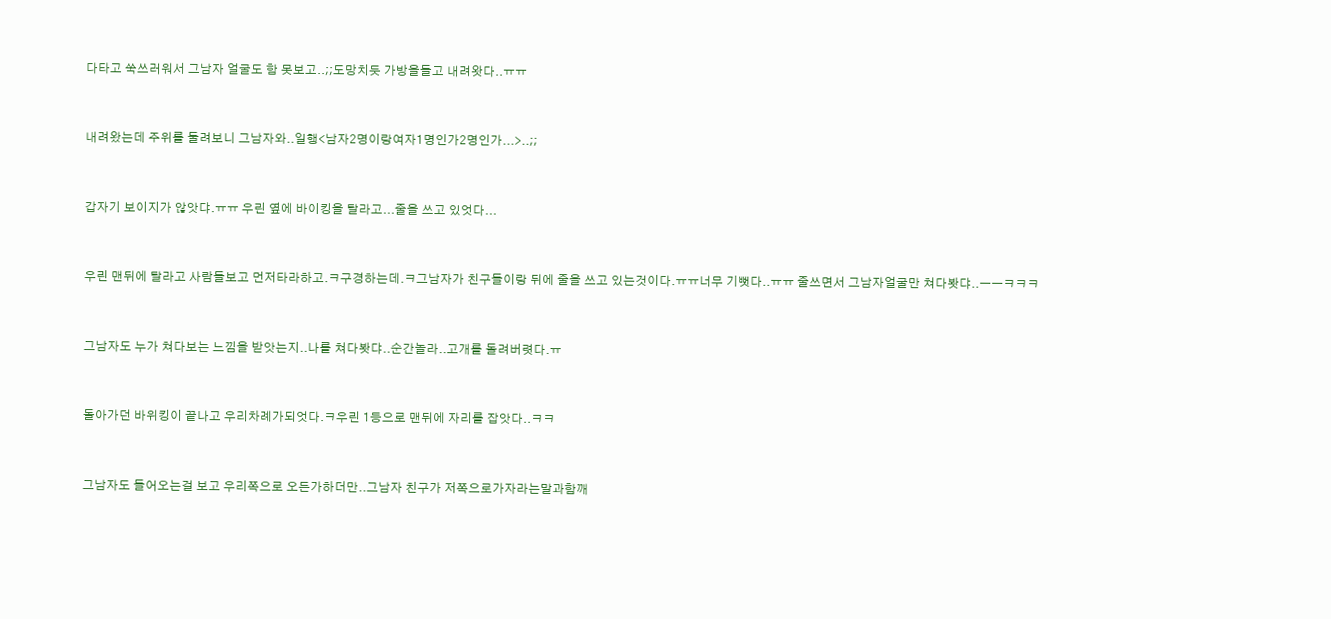다타고 쑥쓰러워서 그남자 얼굴도 함 못보고..;;도망치듯 가방을들고 내려왓다..ㅠㅠ



내려왔는데 주위를 둘려보니 그남자와..일행<남자2명이랑여자1명인가2명인가...>..;;



갑자기 보이지가 않앗댜.ㅠㅠ 우린 옆에 바이킹을 탈라고...줄을 쓰고 있엇다...



우린 맨뒤에 탈라고 사람들보고 먼저타라하고.ㅋ구경하는데.ㅋ그남자가 친구들이랑 뒤에 줄을 쓰고 있는것이다.ㅠㅠ너무 기뻣다..ㅠㅠ 줄쓰면서 그남자얼굴만 쳐다봣댜..ㅡㅡㅋㅋㅋ



그남자도 누가 쳐다보는 느낌을 받앗는지..나를 쳐다봣댜..순간놀라..고개를 돌려버렷다.ㅠ



돌아가던 바위킹이 끝나고 우리차례가되엇다.ㅋ우린 1등으로 맨뒤에 자리를 잡앗다..ㅋㅋ



그남자도 들어오는걸 보고 우리쪽으로 오든가하더만..그남자 친구가 저쪽으로가자라는말과함깨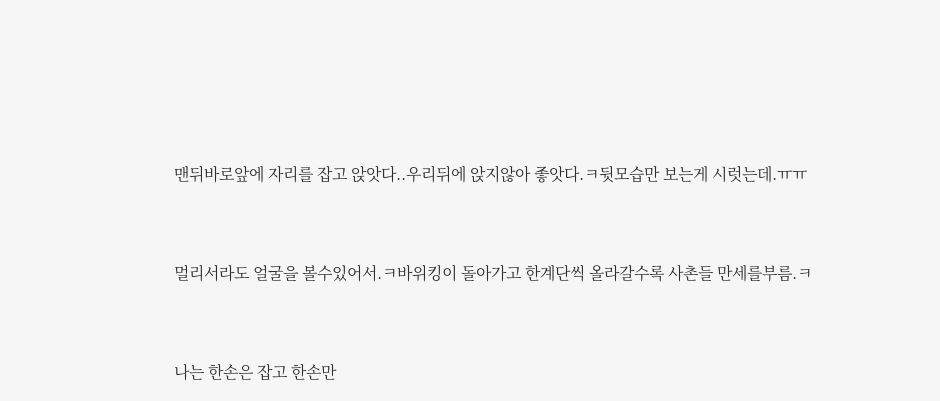맨뒤바로앞에 자리를 잡고 앉앗다..우리뒤에 앉지않아 좋앗다.ㅋ뒷모습만 보는게 시럿는데.ㅠㅠ



멀리서라도 얼굴을 볼수있어서.ㅋ바위킹이 돌아가고 한계단씩 올라갈수록 사촌들 만세를부름.ㅋ



나는 한손은 잡고 한손만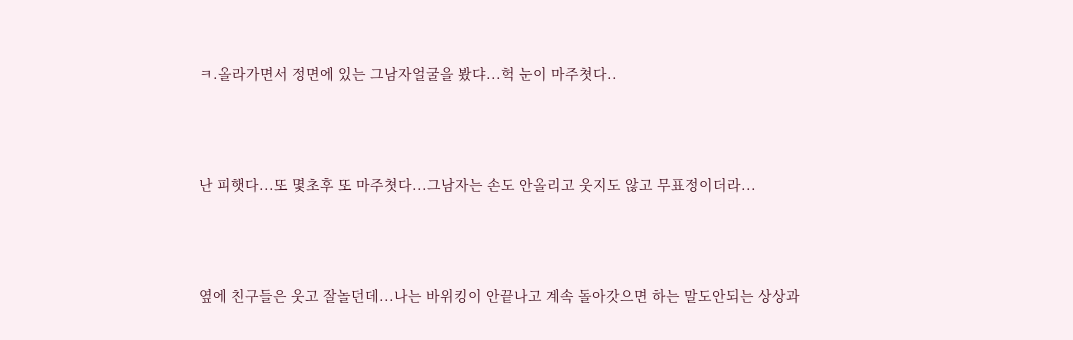ㅋ.올라가면서 정면에 있는 그남자얼굴을 봤댜...헉 눈이 마주쳣다..



난 피햇다...또 몇초후 또 마주쳣다...그남자는 손도 안올리고 웃지도 않고 무표정이더라...



옆에 친구들은 웃고 잘놀던데...나는 바위킹이 안끝나고 계속 돌아갓으면 하는 말도안되는 상상과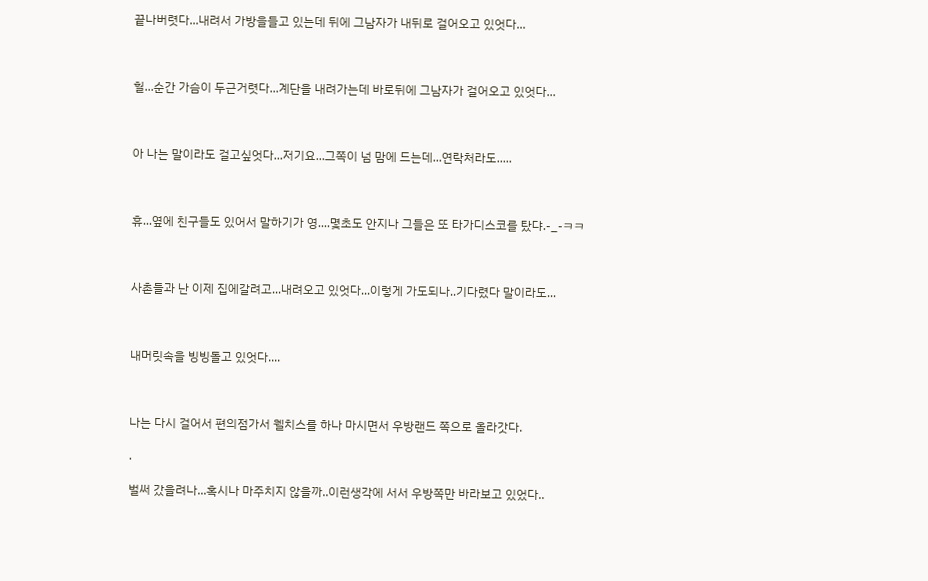끝나버렷다...내려서 가방을들고 있는데 뒤에 그남자가 내뒤로 걸어오고 있엇다...



헐...순간 가슴이 두근거렷다...계단을 내려가는데 바로뒤에 그남자가 걸어오고 있엇다...



아 나는 말이라도 걸고싶엇다...저기요...그쪽이 넘 맘에 드는데...연락처라도.....



휴...옆에 친구들도 있어서 말하기가 영....몇초도 안지나 그들은 또 타가디스코를 탔댜.-_-ㅋㅋ



사촌들과 난 이제 집에갈려고...내려오고 있엇다...이렇게 가도되나..기다렸다 말이라도...



내머릿속을 빙빙돌고 있엇다....



나는 다시 걸어서 편의점가서 웰치스를 하나 마시면서 우방랜드 쪽으로 올라갓다.

.

벌써 갔을려나...혹시나 마주치지 않을까..이런생각에 서서 우방쪽만 바라보고 있었다..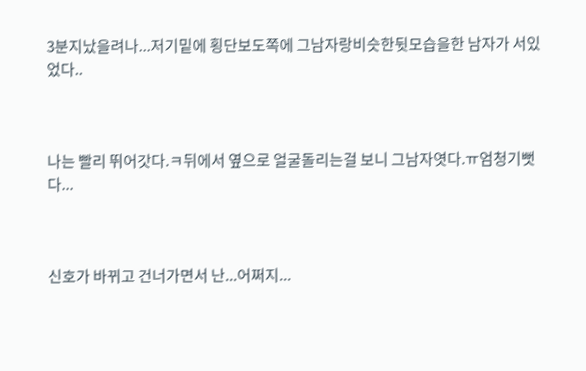3분지났을려나...저기밑에 횡단보도쪽에 그남자랑비슷한뒷모습을한 남자가 서있었다..



나는 빨리 뛰어갓다.ㅋ뒤에서 옆으로 얼굴돌리는걸 보니 그남자엿다.ㅠ엄청기뻣다...



신호가 바뀌고 건너가면서 난...어쩌지...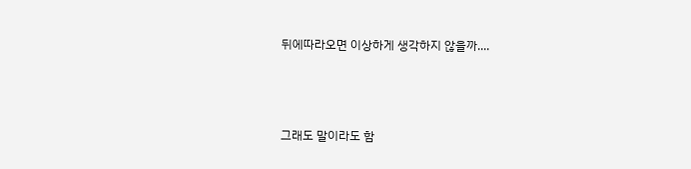뒤에따라오면 이상하게 생각하지 않을까....



그래도 말이라도 함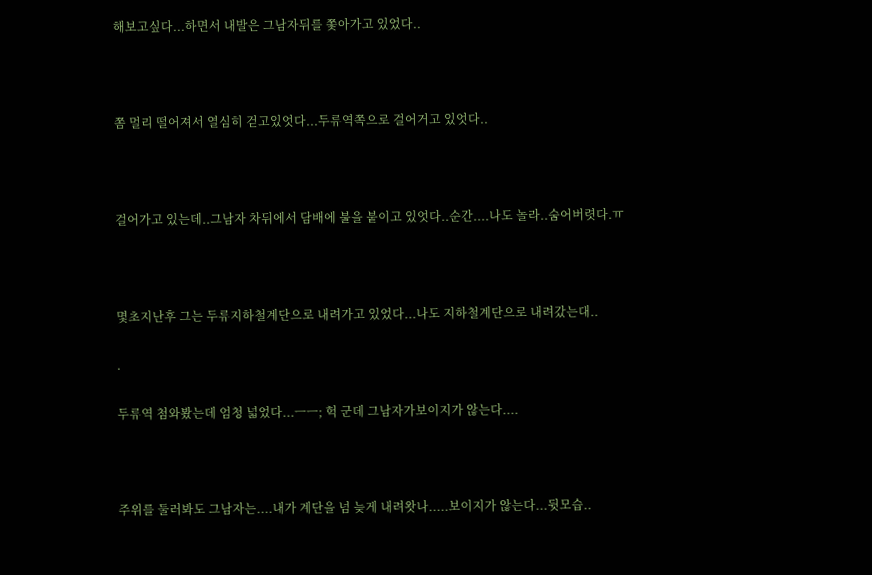해보고싶다...하면서 내발은 그남자뒤를 쫓아가고 있었다..



쫌 멀리 떨어져서 열심히 걷고있엇다...두류역쪽으로 걸어거고 있엇다..



걸어가고 있는데..그남자 차뒤에서 담배에 불을 붙이고 있엇다..순간....나도 놀라..숨어버렷다.ㅠ



몇초지난후 그는 두류지하철계단으로 내려가고 있었다...나도 지하철계단으로 내려갔는대..

.

두류역 첨와봤는데 엄청 넓었다...ㅡㅡ; 헉 군데 그남자가보이지가 않는다....



주위를 둘러봐도 그남자는....내가 계단을 넘 늦게 내려왓나.....보이지가 않는다...뒷모습..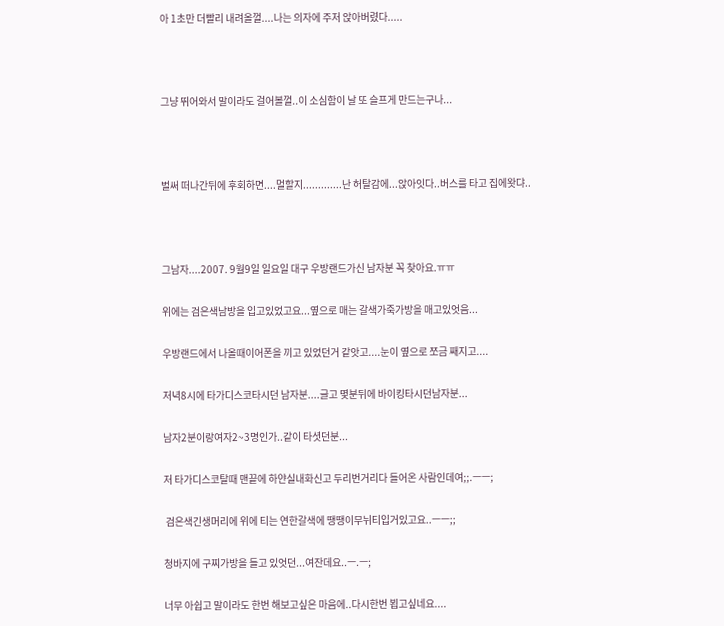아 1초만 더빨리 내려올껄....나는 의자에 주저 앉아버렸다.....



그냥 뛰어와서 말이라도 걸어볼껄..이 소심함이 날 또 슬프게 만드는구나...



벌써 떠나간뒤에 후회하면....멀할지.............난 허탈감에...앉아잇다..버스를 타고 집에왓댜..



그남자....2007. 9월9일 일요일 대구 우방랜드가신 남자분 꼭 찾아요.ㅠㅠ

위에는 검은색남방을 입고있었고요...옆으로 매는 갈색가죽가방을 매고있엇음...

우방랜드에서 나올때이어폰을 끼고 있었던거 같앗고....눈이 옆으로 쪼금 째지고....

저녁8시에 타가디스코타시던 남자분....글고 몇분뒤에 바이킹타시던남자분...

남자2분이랑여자2~3명인가..같이 타셧던분...

저 타가디스코탈때 맨끝에 하얀실내화신고 두리번거리다 들어온 사람인데여;;.ㅡㅡ;

 검은색긴생머리에 위에 티는 연한갈색에 땡땡이무뉘티입거있고요..ㅡㅡ;;

청바지에 구찌가방을 들고 있엇던...여잔데요..ㅡ.ㅡ;

너무 아쉽고 말이라도 한번 해보고싶은 마음에..다시한번 뵙고싶네요....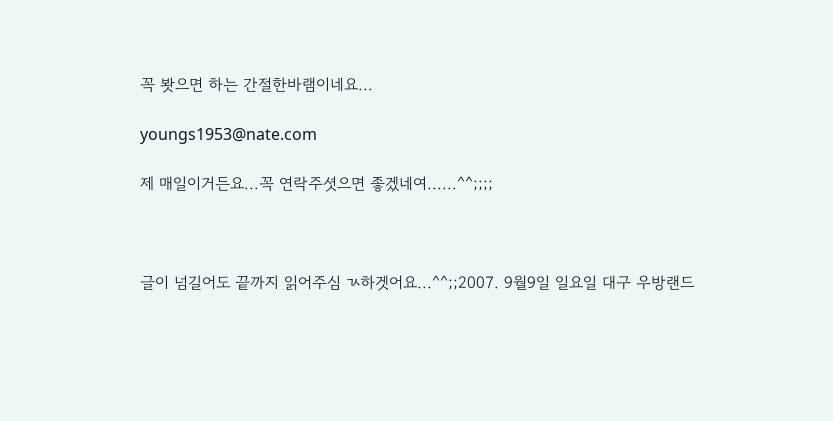꼭 봣으면 하는 간절한바램이네요...

youngs1953@nate.com

제 매일이거든요...꼭 연락주셧으면 좋겠네여......^^;;;;



글이 넘길어도 끝까지 읽어주심 ㄳ하겟어요...^^;;2007. 9월9일 일요일 대구 우방랜드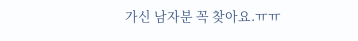가신 남자분 꼭 찾아요.ㅠㅠ